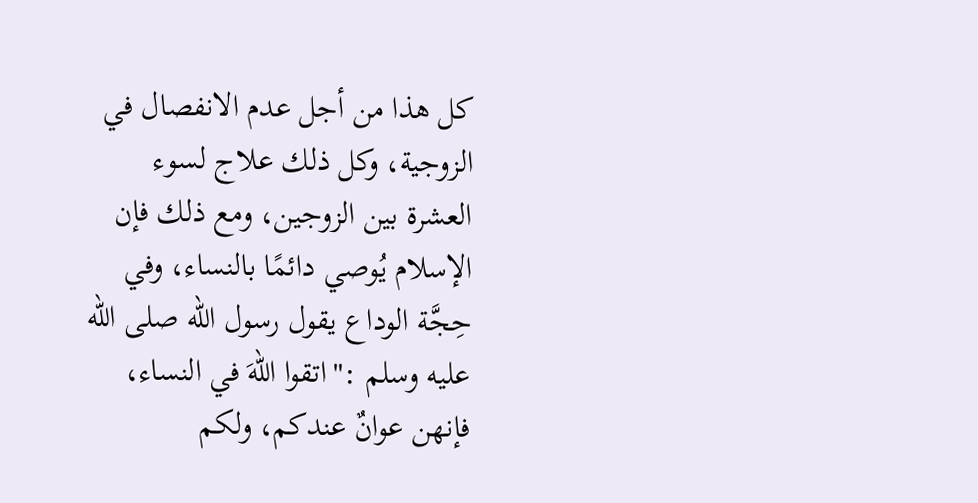كل هذا من أجل عدم الانفصال في الزوجية، وكل ذلك علاج لسوء العشرة بين الزوجين، ومع ذلك فإن الإسلام يُوصي دائمًا بالنساء، وفي حِجَّة الوداع يقول رسول الله صلى الله عليه وسلم :"اتقوا اللهَ في النساء، فإنهن عوانٌ عندكم، ولكم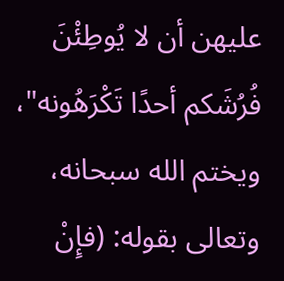عليهن أن لا يُوطِئْنَ فُرُشَكم أحدًا تَكْرَهُونه"، ويختم الله سبحانه، وتعالى بقوله: (فإِنْ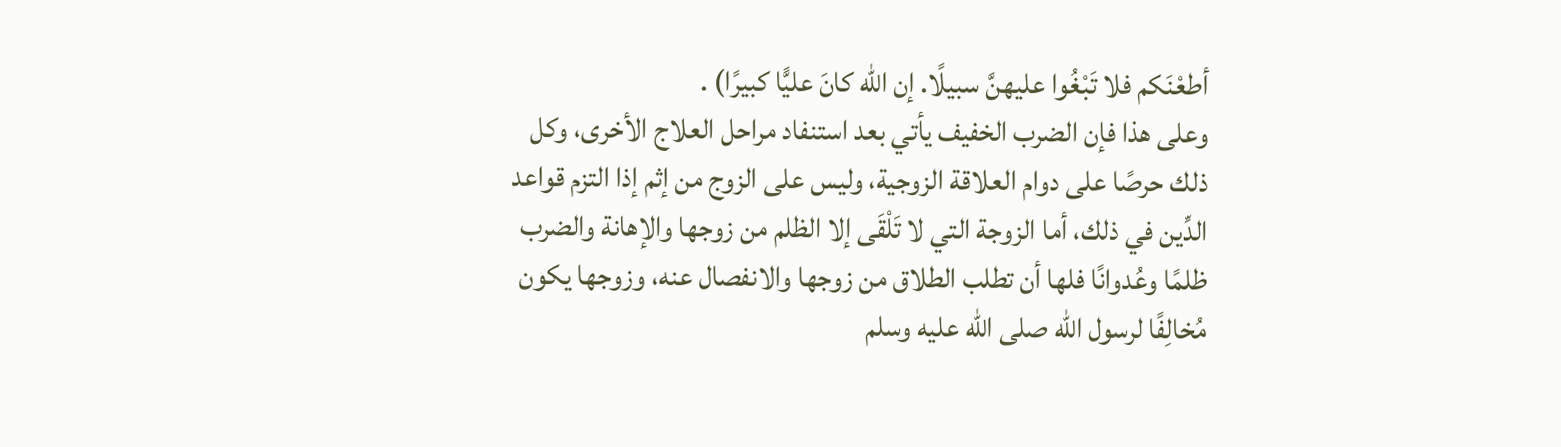أطعْنَكم فلا تَبْغُوا عليهنَّ سبيلًا. إن الله كانَ عليًّا كبيرًا) .
وعلى هذا فإن الضرب الخفيف يأتي بعد استنفاد مراحل العلاج الأخرى، وكل ذلك حرصًا على دوام العلاقة الزوجية، وليس على الزوج من إثم إذا التزم قواعد الدِّين في ذلك، أما الزوجة التي لا تَلْقَى إلا الظلم من زوجها والإهانة والضرب ظلمًا وعُدوانًا فلها أن تطلب الطلاق من زوجها والانفصال عنه، وزوجها يكون مُخالِفًا لرسول الله صلى الله عليه وسلم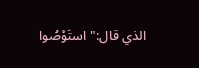الذي قال:"استَوْصُوا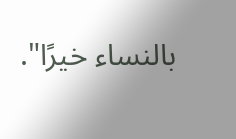بالنساء خيرًا".